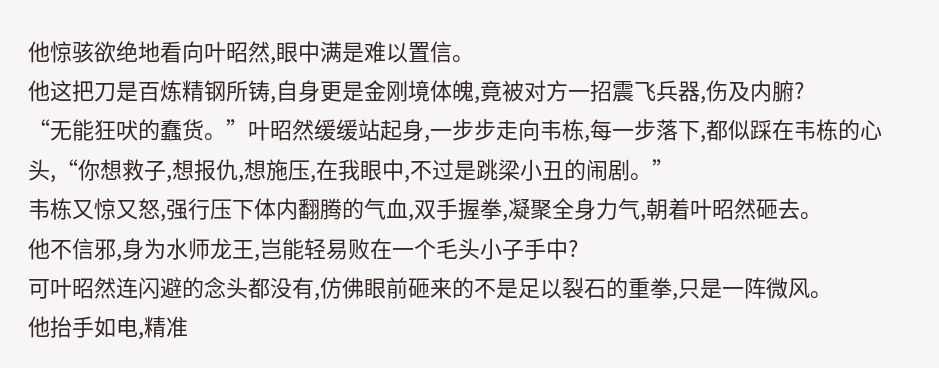他惊骇欲绝地看向叶昭然,眼中满是难以置信。
他这把刀是百炼精钢所铸,自身更是金刚境体魄,竟被对方一招震飞兵器,伤及内腑?
“无能狂吠的蠢货。”叶昭然缓缓站起身,一步步走向韦栋,每一步落下,都似踩在韦栋的心头,“你想救子,想报仇,想施压,在我眼中,不过是跳梁小丑的闹剧。”
韦栋又惊又怒,强行压下体内翻腾的气血,双手握拳,凝聚全身力气,朝着叶昭然砸去。
他不信邪,身为水师龙王,岂能轻易败在一个毛头小子手中?
可叶昭然连闪避的念头都没有,仿佛眼前砸来的不是足以裂石的重拳,只是一阵微风。
他抬手如电,精准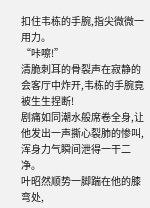扣住韦栋的手腕,指尖微微一用力。
“咔嚓!”
清脆刺耳的骨裂声在寂静的会客厅中炸开,韦栋的手腕竟被生生捏断!
剧痛如同潮水般席卷全身,让他发出一声撕心裂肺的惨叫,浑身力气瞬间泄得一干二净。
叶昭然顺势一脚踹在他的膝弯处,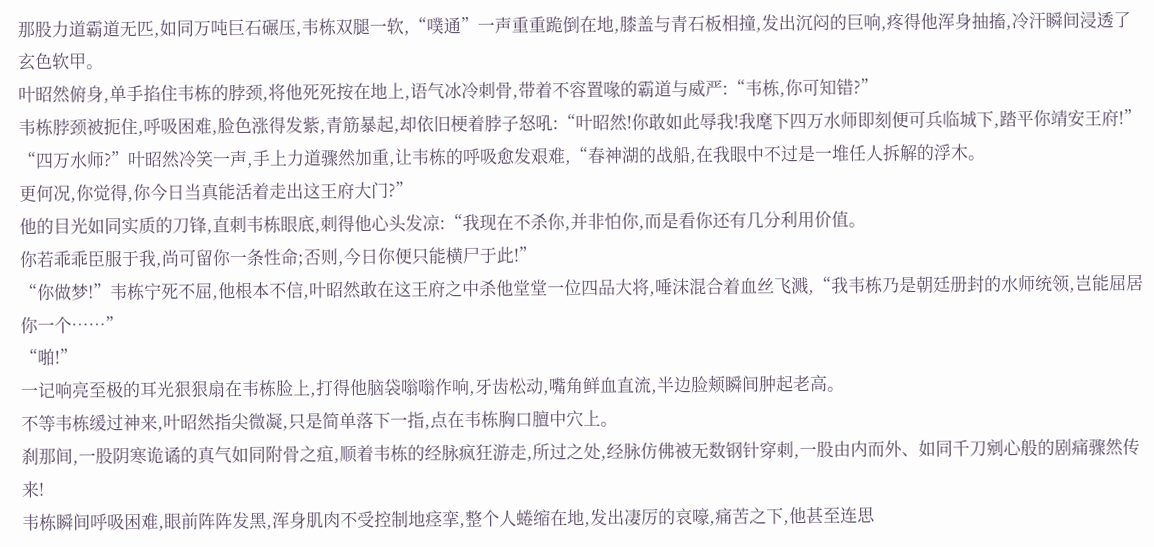那股力道霸道无匹,如同万吨巨石碾压,韦栋双腿一软,“噗通”一声重重跪倒在地,膝盖与青石板相撞,发出沉闷的巨响,疼得他浑身抽搐,冷汗瞬间浸透了玄色软甲。
叶昭然俯身,单手掐住韦栋的脖颈,将他死死按在地上,语气冰冷刺骨,带着不容置喙的霸道与威严:“韦栋,你可知错?”
韦栋脖颈被扼住,呼吸困难,脸色涨得发紫,青筋暴起,却依旧梗着脖子怒吼:“叶昭然!你敢如此辱我!我麾下四万水师即刻便可兵临城下,踏平你靖安王府!”
“四万水师?”叶昭然冷笑一声,手上力道骤然加重,让韦栋的呼吸愈发艰难,“春神湖的战船,在我眼中不过是一堆任人拆解的浮木。
更何况,你觉得,你今日当真能活着走出这王府大门?”
他的目光如同实质的刀锋,直刺韦栋眼底,刺得他心头发凉:“我现在不杀你,并非怕你,而是看你还有几分利用价值。
你若乖乖臣服于我,尚可留你一条性命;否则,今日你便只能横尸于此!”
“你做梦!”韦栋宁死不屈,他根本不信,叶昭然敢在这王府之中杀他堂堂一位四品大将,唾沫混合着血丝飞溅,“我韦栋乃是朝廷册封的水师统领,岂能屈居你一个……”
“啪!”
一记响亮至极的耳光狠狠扇在韦栋脸上,打得他脑袋嗡嗡作响,牙齿松动,嘴角鲜血直流,半边脸颊瞬间肿起老高。
不等韦栋缓过神来,叶昭然指尖微凝,只是简单落下一指,点在韦栋胸口膻中穴上。
刹那间,一股阴寒诡谲的真气如同附骨之疽,顺着韦栋的经脉疯狂游走,所过之处,经脉仿佛被无数钢针穿刺,一股由内而外、如同千刀剜心般的剧痛骤然传来!
韦栋瞬间呼吸困难,眼前阵阵发黑,浑身肌肉不受控制地痉挛,整个人蜷缩在地,发出凄厉的哀嚎,痛苦之下,他甚至连思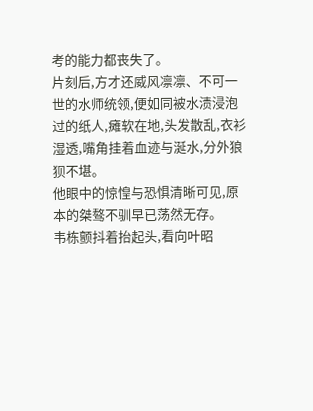考的能力都丧失了。
片刻后,方才还威风凛凛、不可一世的水师统领,便如同被水渍浸泡过的纸人,瘫软在地,头发散乱,衣衫湿透,嘴角挂着血迹与涎水,分外狼狈不堪。
他眼中的惊惶与恐惧清晰可见,原本的桀骜不驯早已荡然无存。
韦栋颤抖着抬起头,看向叶昭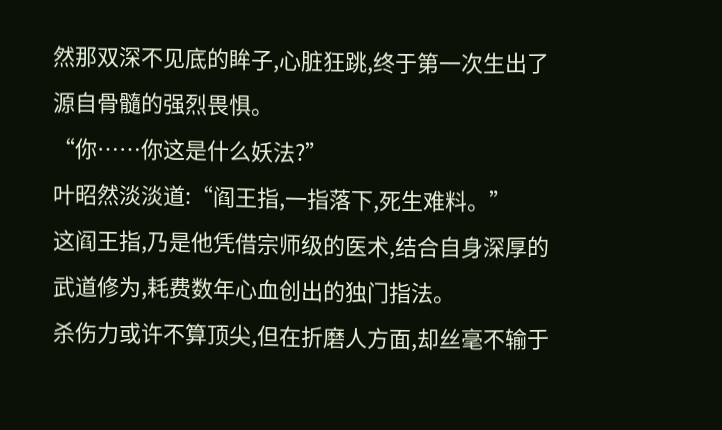然那双深不见底的眸子,心脏狂跳,终于第一次生出了源自骨髓的强烈畏惧。
“你……你这是什么妖法?”
叶昭然淡淡道:“阎王指,一指落下,死生难料。”
这阎王指,乃是他凭借宗师级的医术,结合自身深厚的武道修为,耗费数年心血创出的独门指法。
杀伤力或许不算顶尖,但在折磨人方面,却丝毫不输于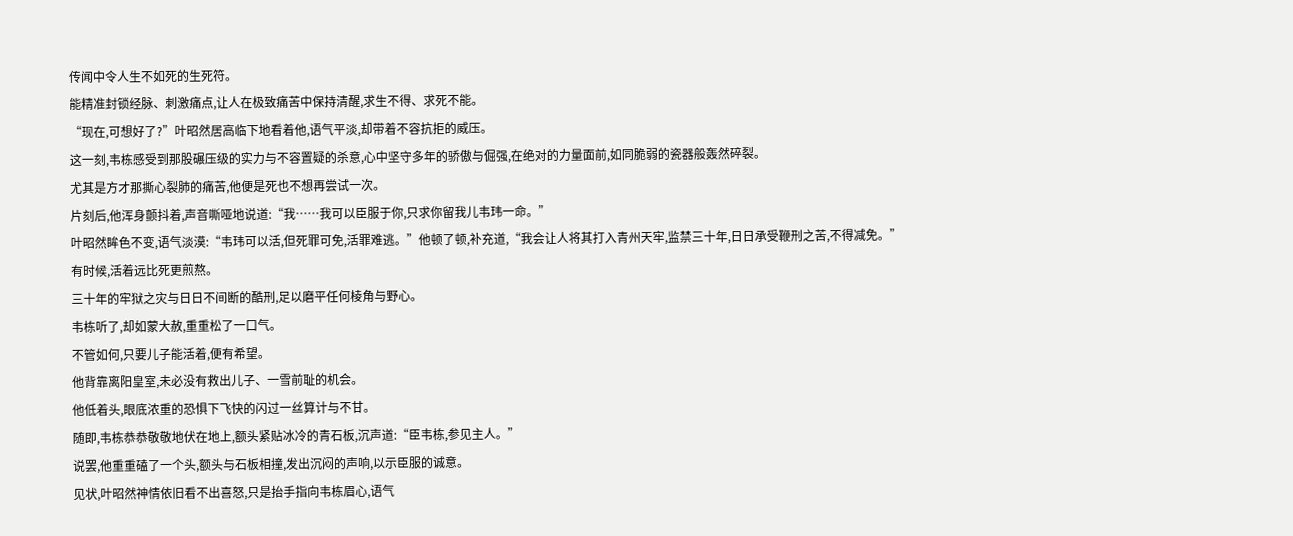传闻中令人生不如死的生死符。
能精准封锁经脉、刺激痛点,让人在极致痛苦中保持清醒,求生不得、求死不能。
“现在,可想好了?”叶昭然居高临下地看着他,语气平淡,却带着不容抗拒的威压。
这一刻,韦栋感受到那股碾压级的实力与不容置疑的杀意,心中坚守多年的骄傲与倔强,在绝对的力量面前,如同脆弱的瓷器般轰然碎裂。
尤其是方才那撕心裂肺的痛苦,他便是死也不想再尝试一次。
片刻后,他浑身颤抖着,声音嘶哑地说道:“我……我可以臣服于你,只求你留我儿韦玮一命。”
叶昭然眸色不变,语气淡漠:“韦玮可以活,但死罪可免,活罪难逃。”他顿了顿,补充道,“我会让人将其打入青州天牢,监禁三十年,日日承受鞭刑之苦,不得减免。”
有时候,活着远比死更煎熬。
三十年的牢狱之灾与日日不间断的酷刑,足以磨平任何棱角与野心。
韦栋听了,却如蒙大赦,重重松了一口气。
不管如何,只要儿子能活着,便有希望。
他背靠离阳皇室,未必没有救出儿子、一雪前耻的机会。
他低着头,眼底浓重的恐惧下飞快的闪过一丝算计与不甘。
随即,韦栋恭恭敬敬地伏在地上,额头紧贴冰冷的青石板,沉声道:“臣韦栋,参见主人。”
说罢,他重重磕了一个头,额头与石板相撞,发出沉闷的声响,以示臣服的诚意。
见状,叶昭然神情依旧看不出喜怒,只是抬手指向韦栋眉心,语气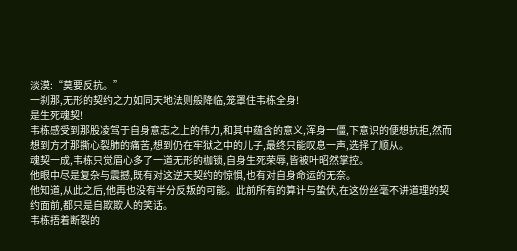淡漠:“莫要反抗。”
一刹那,无形的契约之力如同天地法则般降临,笼罩住韦栋全身!
是生死魂契!
韦栋感受到那股凌驾于自身意志之上的伟力,和其中蕴含的意义,浑身一僵,下意识的便想抗拒,然而想到方才那撕心裂肺的痛苦,想到仍在牢狱之中的儿子,最终只能叹息一声,选择了顺从。
魂契一成,韦栋只觉眉心多了一道无形的枷锁,自身生死荣辱,皆被叶昭然掌控。
他眼中尽是复杂与震撼,既有对这逆天契约的惊惧,也有对自身命运的无奈。
他知道,从此之后,他再也没有半分反叛的可能。此前所有的算计与蛰伏,在这份丝毫不讲道理的契约面前,都只是自欺欺人的笑话。
韦栋捂着断裂的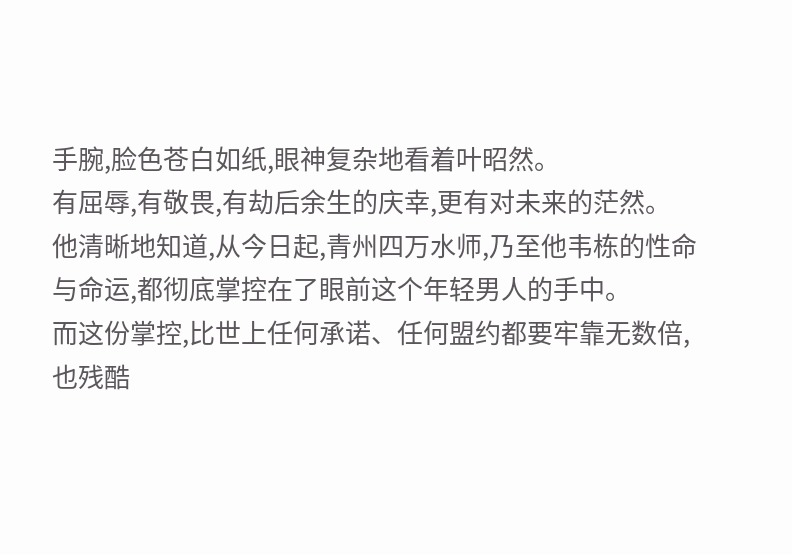手腕,脸色苍白如纸,眼神复杂地看着叶昭然。
有屈辱,有敬畏,有劫后余生的庆幸,更有对未来的茫然。
他清晰地知道,从今日起,青州四万水师,乃至他韦栋的性命与命运,都彻底掌控在了眼前这个年轻男人的手中。
而这份掌控,比世上任何承诺、任何盟约都要牢靠无数倍,也残酷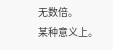无数倍。
某种意义上。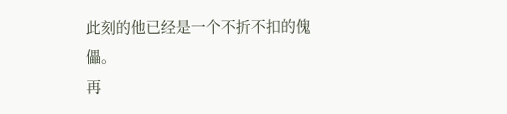此刻的他已经是一个不折不扣的傀儡。
再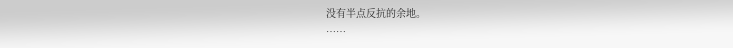没有半点反抗的余地。
……